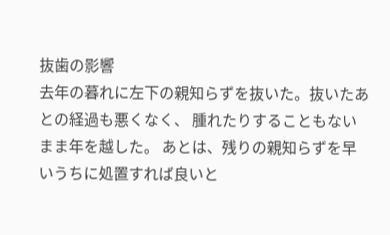抜歯の影響
去年の暮れに左下の親知らずを抜いた。抜いたあとの経過も悪くなく、 腫れたりすることもないまま年を越した。 あとは、残りの親知らずを早いうちに処置すれば良いと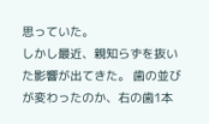思っていた。
しかし最近、親知らずを抜いた影響が出てきた。 歯の並びが変わったのか、右の歯1本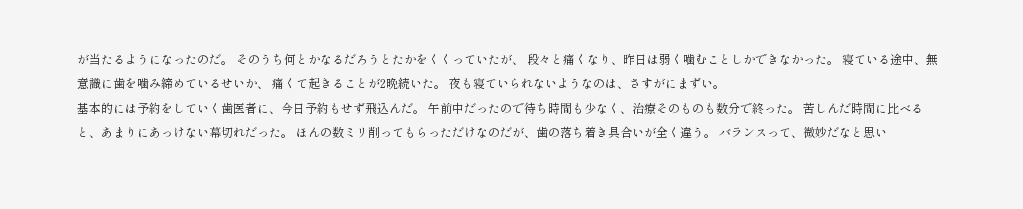が当たるようになったのだ。 そのうち何とかなるだろうとたかをくくっていたが、 段々と痛くなり、昨日は弱く噛むことしかできなかった。 寝ている途中、無意識に歯を噛み締めているせいか、 痛くて起きることが2晩続いた。 夜も寝ていられないようなのは、さすがにまずい。
基本的には予約をしていく歯医者に、今日予約もせず飛込んだ。 午前中だったので待ち時間も少なく、治療そのものも数分で終った。 苦しんだ時間に比べると、あまりにあっけない幕切れだった。 ほんの数ミリ削ってもらっただけなのだが、歯の落ち着き具合いが全く違う。 バランスって、微妙だなと思い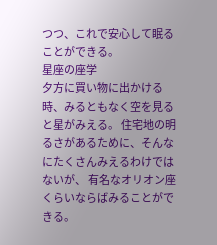つつ、これで安心して眠ることができる。
星座の座学
夕方に買い物に出かける時、みるともなく空を見ると星がみえる。 住宅地の明るさがあるために、そんなにたくさんみえるわけではないが、 有名なオリオン座くらいならばみることができる。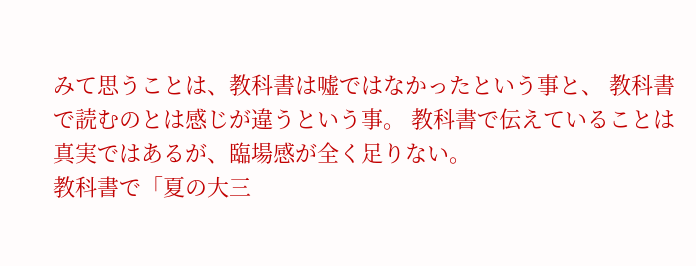みて思うことは、教科書は嘘ではなかったという事と、 教科書で読むのとは感じが違うという事。 教科書で伝えていることは真実ではあるが、臨場感が全く足りない。
教科書で「夏の大三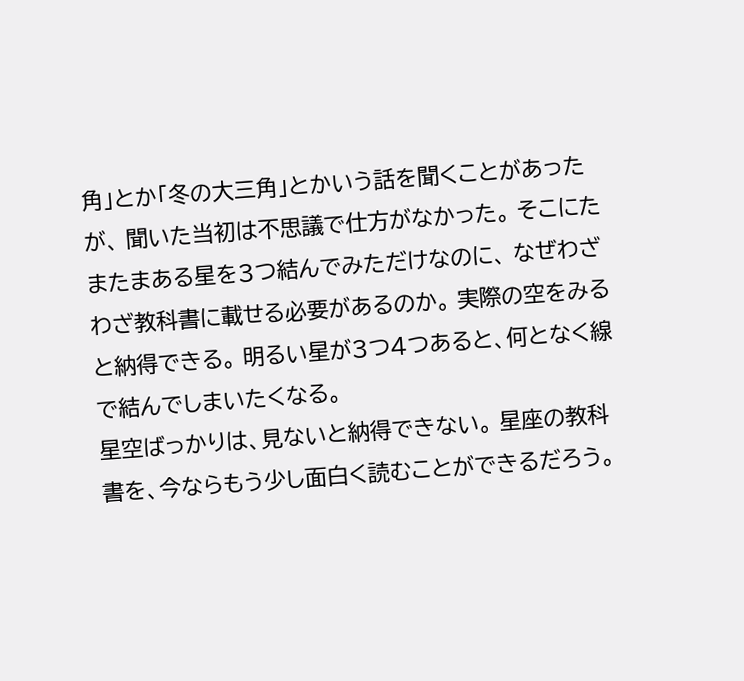角」とか「冬の大三角」とかいう話を聞くことがあったが、 聞いた当初は不思議で仕方がなかった。 そこにたまたまある星を3つ結んでみただけなのに、 なぜわざわざ教科書に載せる必要があるのか。 実際の空をみると納得できる。 明るい星が3つ4つあると、何となく線で結んでしまいたくなる。
星空ばっかりは、見ないと納得できない。 星座の教科書を、今ならもう少し面白く読むことができるだろう。